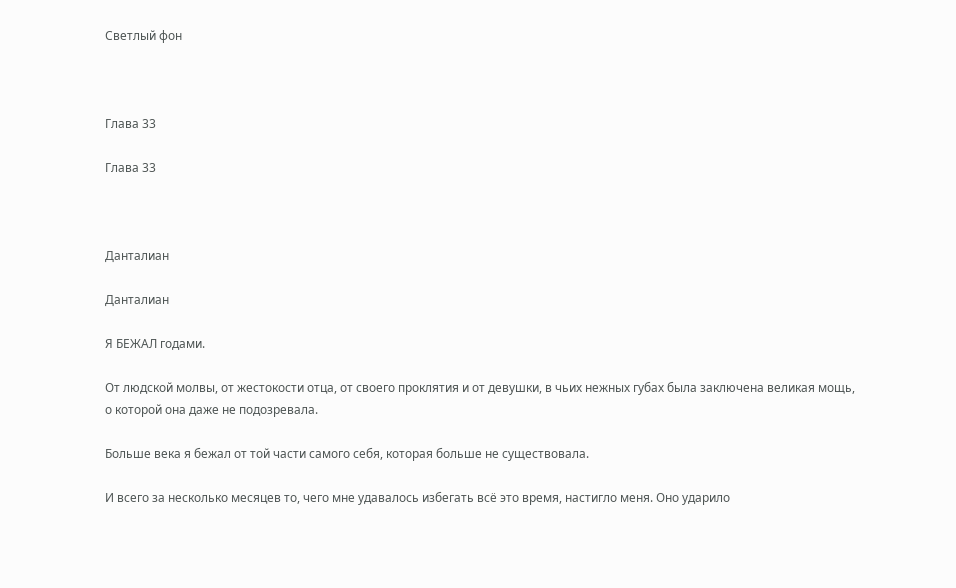Светлый фон



Глава 33

Глава 33



Данталиан

Данталиан

Я БЕЖАЛ годами.

От людской молвы, от жестокости отца, от своего проклятия и от девушки, в чьих нежных губах была заключена великая мощь, о которой она даже не подозревала.

Больше века я бежал от той части самого себя, которая больше не существовала.

И всего за несколько месяцев то, чего мне удавалось избегать всё это время, настигло меня. Оно ударило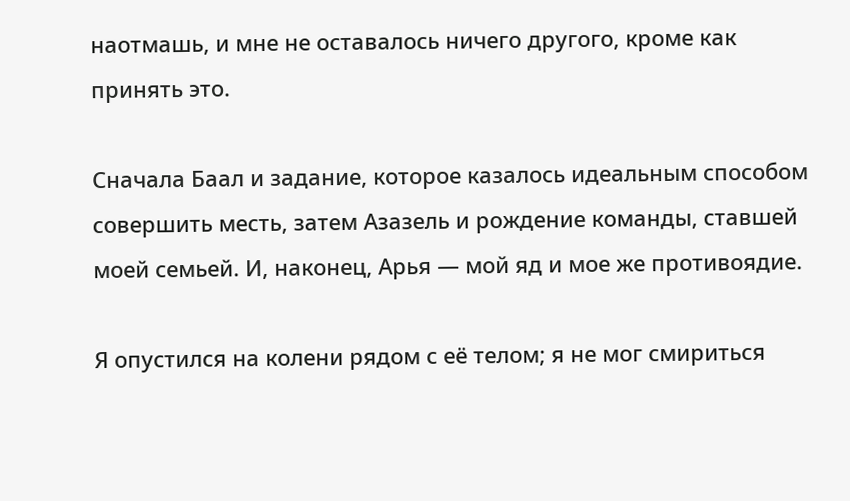наотмашь, и мне не оставалось ничего другого, кроме как принять это.

Сначала Баал и задание, которое казалось идеальным способом совершить месть, затем Азазель и рождение команды, ставшей моей семьей. И, наконец, Арья — мой яд и мое же противоядие.

Я опустился на колени рядом с её телом; я не мог смириться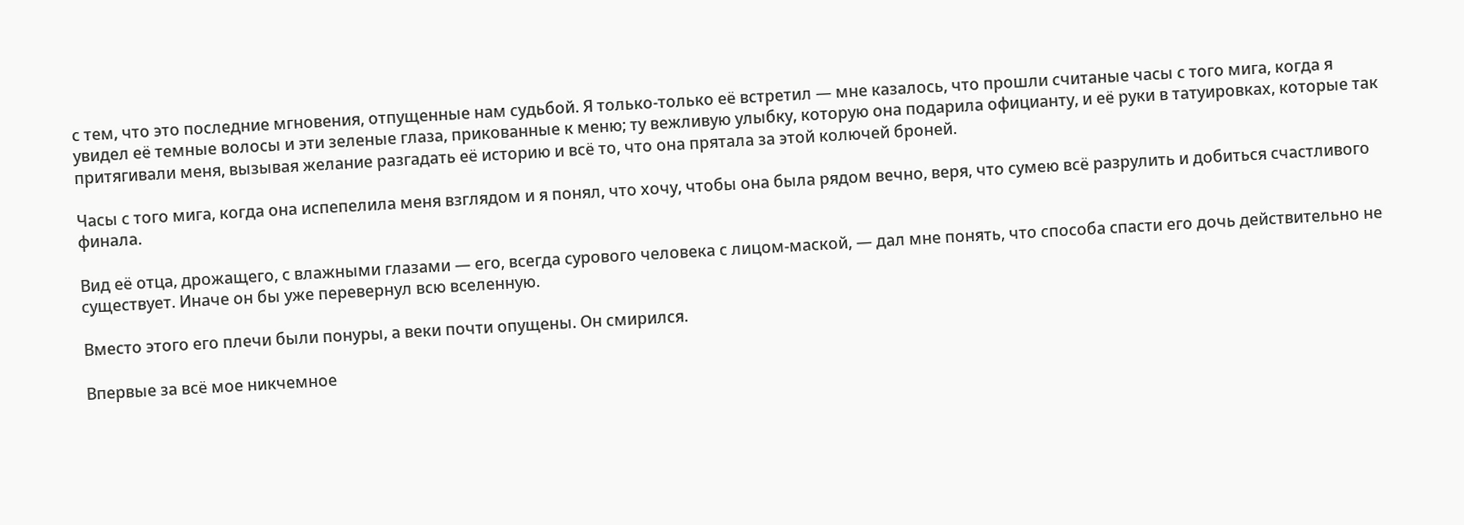с тем, что это последние мгновения, отпущенные нам судьбой. Я только-только её встретил — мне казалось, что прошли считаные часы с того мига, когда я увидел её темные волосы и эти зеленые глаза, прикованные к меню; ту вежливую улыбку, которую она подарила официанту, и её руки в татуировках, которые так притягивали меня, вызывая желание разгадать её историю и всё то, что она прятала за этой колючей броней.

Часы с того мига, когда она испепелила меня взглядом и я понял, что хочу, чтобы она была рядом вечно, веря, что сумею всё разрулить и добиться счастливого финала.

Вид её отца, дрожащего, с влажными глазами — его, всегда сурового человека с лицом-маской, — дал мне понять, что способа спасти его дочь действительно не существует. Иначе он бы уже перевернул всю вселенную.

Вместо этого его плечи были понуры, а веки почти опущены. Он смирился.

Впервые за всё мое никчемное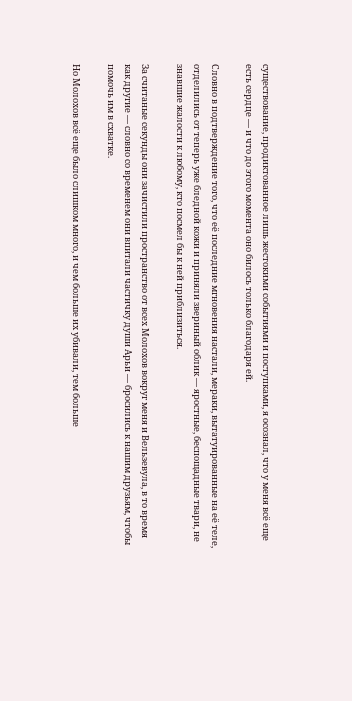существование, продиктованное лишь жестокими событиями и поступками, я осознал, что у меня всё еще есть сердце — и что до этого момента оно билось только благодаря ей.

Словно в подтверждение того, что её последние мгновения настали, мераки, вытатуированные на её теле, отделились от теперь уже бледной кожи и приняли звериный облик — яростные, беспощадные твари, не знавшие жалости к любому, кто посмел бы к ней приблизиться.

За считаные секунды они зачистили пространство от всех Молохов вокруг меня и Вельзевула, в то время как другие — словно со временем они впитали частичку души Арьи — бросились к нашим друзьям, чтобы помочь им в схватке.

Но Молохов всё еще было слишком много, и чем больше их убивали, тем больше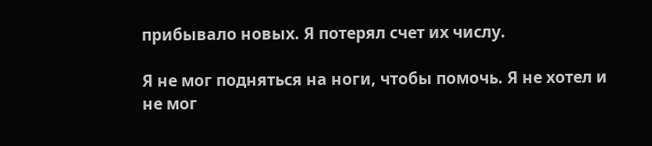прибывало новых. Я потерял счет их числу.

Я не мог подняться на ноги, чтобы помочь. Я не хотел и не мог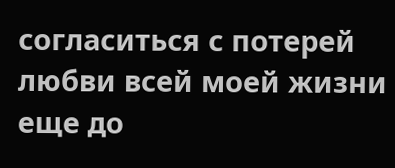согласиться с потерей любви всей моей жизни еще до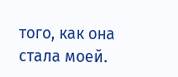того, как она стала моей.